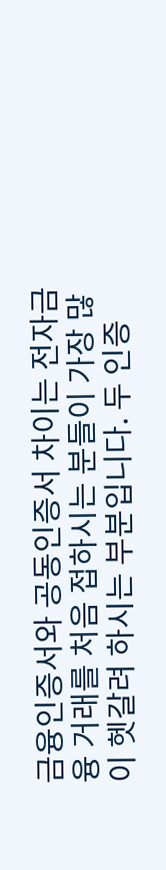금융인증서와 공동인증서 차이는 전자금융 거래를 처음 접하시는 분들이 가장 많이 헷갈려 하시는 부분입니다. 두 인증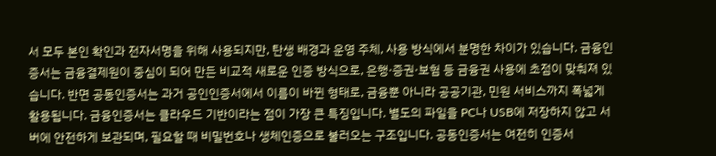서 모두 본인 확인과 전자서명을 위해 사용되지만, 탄생 배경과 운영 주체, 사용 방식에서 분명한 차이가 있습니다. 금융인증서는 금융결제원이 중심이 되어 만든 비교적 새로운 인증 방식으로, 은행·증권·보험 등 금융권 사용에 초점이 맞춰져 있습니다. 반면 공동인증서는 과거 공인인증서에서 이름이 바뀐 형태로, 금융뿐 아니라 공공기관, 민원 서비스까지 폭넓게 활용됩니다. 금융인증서는 클라우드 기반이라는 점이 가장 큰 특징입니다. 별도의 파일을 PC나 USB에 저장하지 않고 서버에 안전하게 보관되며, 필요할 때 비밀번호나 생체인증으로 불러오는 구조입니다. 공동인증서는 여전히 인증서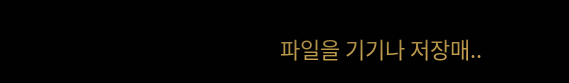파일을 기기나 저장매..